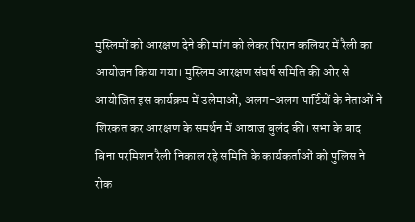मुस्लिमों को आरक्षण देने की मांग को लेकर पिरान कलियर में रैली का आयोजन किया गया। मुस्लिम आरक्षण संघर्ष समिति की ओर से आयोजित इस कार्यक्रम में उलेमाओं, अलग-अलग पार्टियों के नेताओं ने शिरकत कर आरक्षण के समर्थन में आवाज बुलंद की। सभा के बाद बिना परमिशन रैली निकाल रहे समिति के कार्यकर्ताओं को पुलिस ने रोक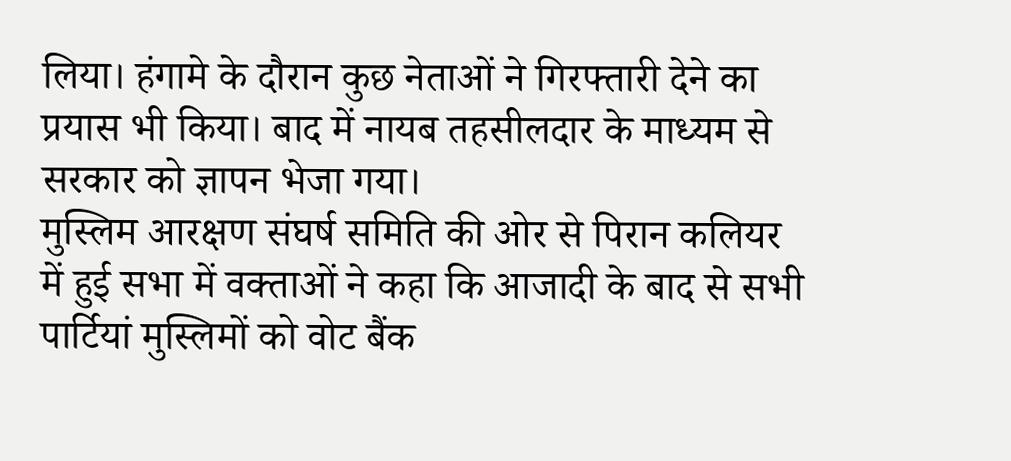लिया। हंगामे के दौरान कुछ नेताओं ने गिरफ्तारी देने का प्रयास भी किया। बाद में नायब तहसीलदार के माध्यम से सरकार को ज्ञापन भेजा गया।
मुस्लिम आरक्षण संघर्ष समिति की ओर से पिरान कलियर में हुई सभा में वक्ताओं ने कहा कि आजादी के बाद से सभी पार्टियां मुस्लिमों को वोट बैंक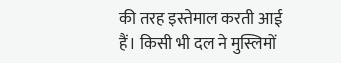की तरह इस्तेमाल करती आई हैं। किसी भी दल ने मुस्लिमों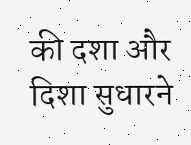की दशा और दिशा सुधारने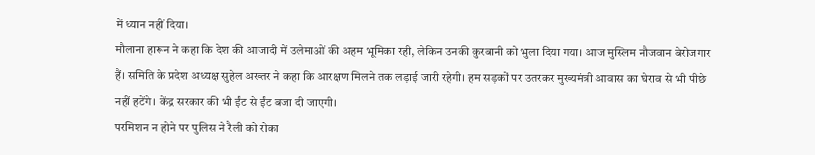में ध्यान नहीं दिया।
मौलाना हारून ने कहा कि देश की आजादी में उलेमाओं की अहम भूमिका रही, लेकिन उनकी कुरबानी को भुला दिया गया। आज मुस्लिम नौजवान बेरोजगार हैं। समिति के प्रदेश अध्यक्ष सुहेल अख्तर ने कहा कि आरक्षण मिलने तक लड़ाई जारी रहेगी। हम सड़कों पर उतरकर मुख्यमंत्री आवास का घेराव से भी पीछे नहीं हटेंगे। केंद्र सरकार की भी ईंट से ईंट बजा दी जाएगी।
परमिशन न होने पर पुलिस ने रैली को रोका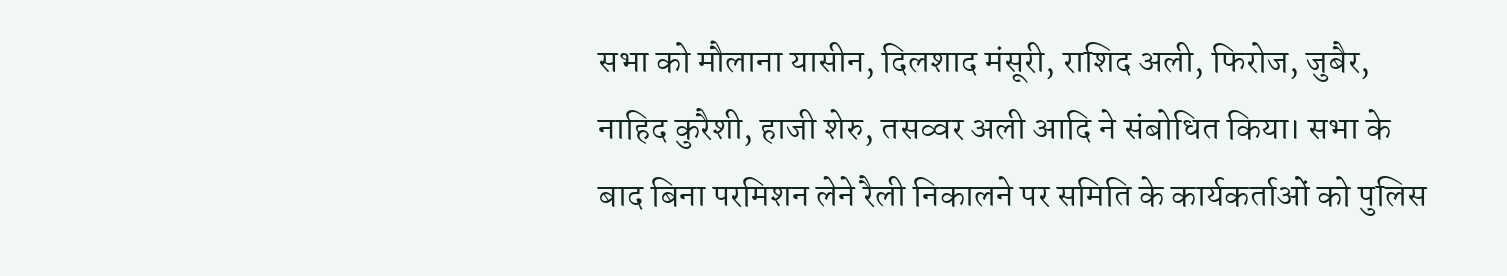सभा को मौलाना यासीन, दिलशाद मंसूरी, राशिद अली, फिरोज, जुबैर, नाहिद कुरैशी, हाजी शेरु, तसव्वर अली आदि ने संबोधित किया। सभा के बाद बिना परमिशन लेने रैली निकालने पर समिति के कार्यकर्ताओं को पुलिस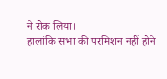ने रोक लिया।
हालांकि सभा की परमिशन नहीं होने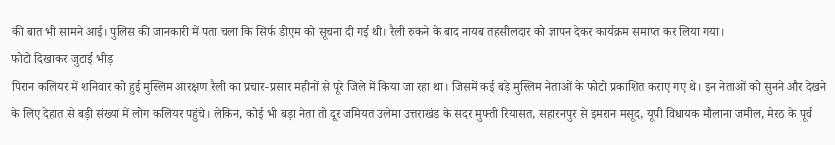की बात भी सामने आई। पुलिस की जानकारी में पता चला कि सिर्फ डीएम को सूचना दी गई थी। रैली रुकने के बाद नायब तहसीलदार को ज्ञापन देकर कार्यक्रम समाप्त कर लिया गया।
फोटो दिखाकर जुटाई भीड़
पिरान कलियर में शनिवार को हुई मुस्लिम आरक्षण रैली का प्रचार-प्रसार महीनों से पूरे जिले में किया जा रहा था। जिसमें कई बड़े मुस्लिम नेताओं के फोटो प्रकाशित कराए गए थे। इन नेताओं को सुनने और देखने के लिए देहात से बड़ी संख्या में लोग कलियर पहुंचे। लेकिन, कोई भी बड़ा नेता तो दूर जमियत उलेमा उत्तराखंड के सदर मुफ्ती रियासत, सहारनपुर से इमरान मसूद, यूपी विधायक मौलाना जमील, मेरठ के पूर्व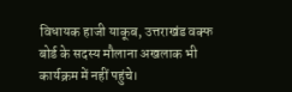विधायक हाजी याकूब, उत्तराखंड वक्फ बोर्ड के सदस्य मौलाना अखलाक भी कार्यक्रम में नहीं पहुंचे।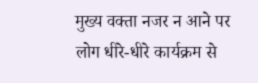मुख्य वक्ता नजर न आने पर लोग धीरे-धीरे कार्यक्रम से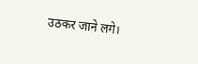उठकर जाने लगे।